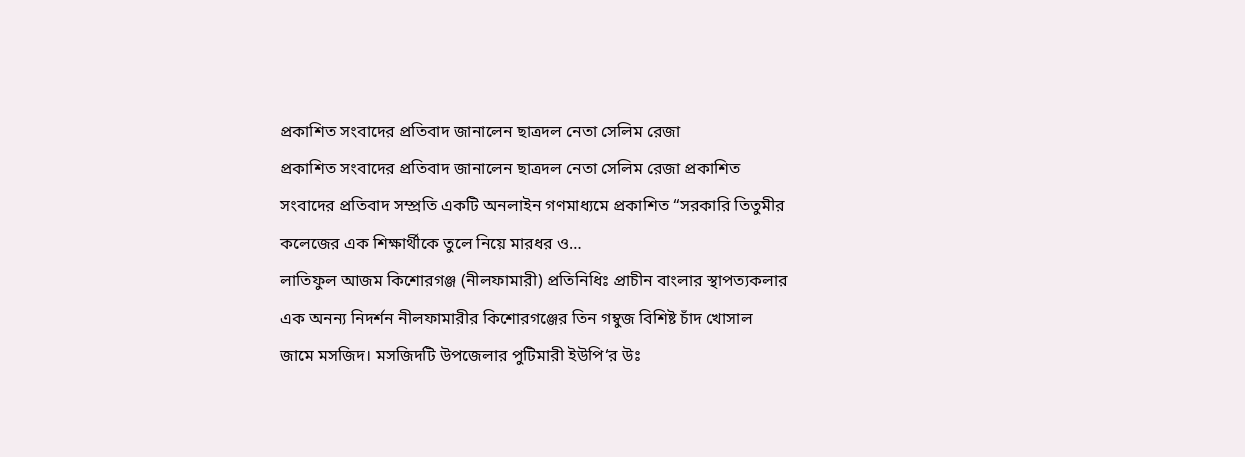প্রকাশিত সংবাদের প্রতিবাদ জানালেন ছাত্রদল নেতা সেলিম রেজা
প্রকাশিত সংবাদের প্রতিবাদ জানালেন ছাত্রদল নেতা সেলিম রেজা প্রকাশিত সংবাদের প্রতিবাদ সম্প্রতি একটি অনলাইন গণমাধ্যমে প্রকাশিত “সরকারি তিতুমীর কলেজের এক শিক্ষার্থীকে তুলে নিয়ে মারধর ও…
লাতিফুল আজম কিশোরগঞ্জ (নীলফামারী) প্রতিনিধিঃ প্রাচীন বাংলার স্থাপত্যকলার এক অনন্য নিদর্শন নীলফামারীর কিশোরগঞ্জের তিন গম্বুজ বিশিষ্ট চাঁদ খোসাল জামে মসজিদ। মসজিদটি উপজেলার পুটিমারী ইউপি‘র উঃ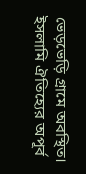ভেড়ভেড়ি গ্রামে অবস্থিত। ইসলামি ঐতিহ্যের অপূর্ব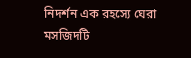নিদর্শন এক রহস্যে ঘেরা মসজিদটি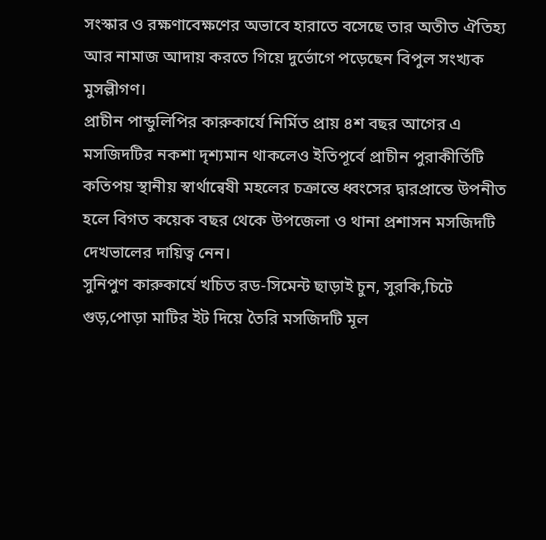সংস্কার ও রক্ষণাবেক্ষণের অভাবে হারাতে বসেছে তার অতীত ঐতিহ্য আর নামাজ আদায় করতে গিয়ে দুর্ভোগে পড়েছেন বিপুল সংখ্যক মুসল্লীগণ।
প্রাচীন পান্ডুলিপির কারুকার্যে নির্মিত প্রায় ৪শ বছর আগের এ মসজিদটির নকশা দৃশ্যমান থাকলেও ইতিপূর্বে প্রাচীন পুরাকীর্তিটি কতিপয় স্থানীয় স্বার্থান্বেষী মহলের চক্রান্তে ধ্বংসের দ্বারপ্রান্তে উপনীত হলে বিগত কয়েক বছর থেকে উপজেলা ও থানা প্রশাসন মসজিদটি দেখভালের দায়িত্ব নেন।
সুনিপুণ কারুকার্যে খচিত রড-সিমেন্ট ছাড়াই চুন, সুরকি,চিটে গুড়,পোড়া মাটির ইট দিয়ে তৈরি মসজিদটি মূল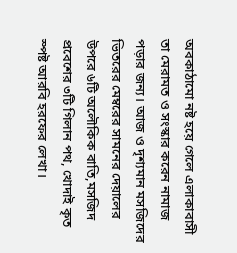অবকাঠামো নষ্ট হয়ে গেলে এলাকাবাসী তা মেরামত ও সংস্কার করেন নামাজ পড়ার জন্য। আজ ও দৃশ্যমান মসজিদের ভিতরের মেম্বরের সামনের দেয়ালের উপরে ৬টি অলৌকিক বাতি,মসজিদ প্রবেশের ৩টি গিলান পথ, খোদাই কৃত স্পষ্ট আরবি হরফের লেখা।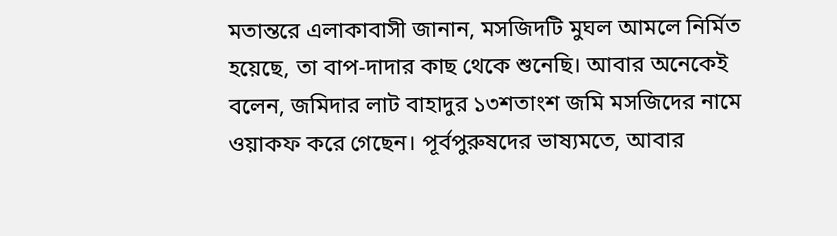মতান্তরে এলাকাবাসী জানান, মসজিদটি মুঘল আমলে নির্মিত হয়েছে, তা বাপ-দাদার কাছ থেকে শুনেছি। আবার অনেকেই বলেন, জমিদার লাট বাহাদুর ১৩শতাংশ জমি মসজিদের নামে ওয়াকফ করে গেছেন। পূর্বপুরুষদের ভাষ্যমতে, আবার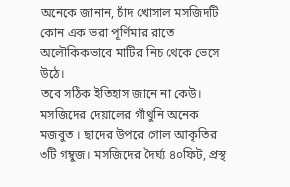অনেকে জানান, চাঁদ খোসাল মসজিদটি কোন এক ভরা পূর্ণিমার রাতে অলৌকিকভাবে মাটির নিচ থেকে ভেসে উঠে।
তবে সঠিক ইতিহাস জানে না কেউ। মসজিদের দেয়ালের গাঁথুনি অনেক মজবুত । ছাদের উপরে গোল আকৃতির ৩টি গম্বুজ। মসজিদের দৈর্ঘ্য ৪০ফিট, প্রস্থ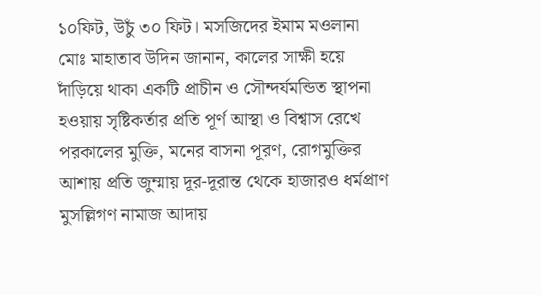১০ফিট, উচুঁ ৩০ ফিট। মসজিদের ইমাম মওলানা মোঃ মাহাতাব উদিন জানান, কালের সাক্ষী হয়ে দাঁড়িয়ে থাকা একটি প্রাচীন ও সৌন্দর্যমন্ডিত স্থাপনা হওয়ায় সৃষ্টিকর্তার প্রতি পূর্ণ আস্থা ও বিশ্বাস রেখে পরকালের মুক্তি, মনের বাসনা পূরণ, রোগমুক্তির আশায় প্রতি জুম্মায় দূর-দূরান্ত থেকে হাজারও ধর্মপ্রাণ মুসল্লিগণ নামাজ আদায়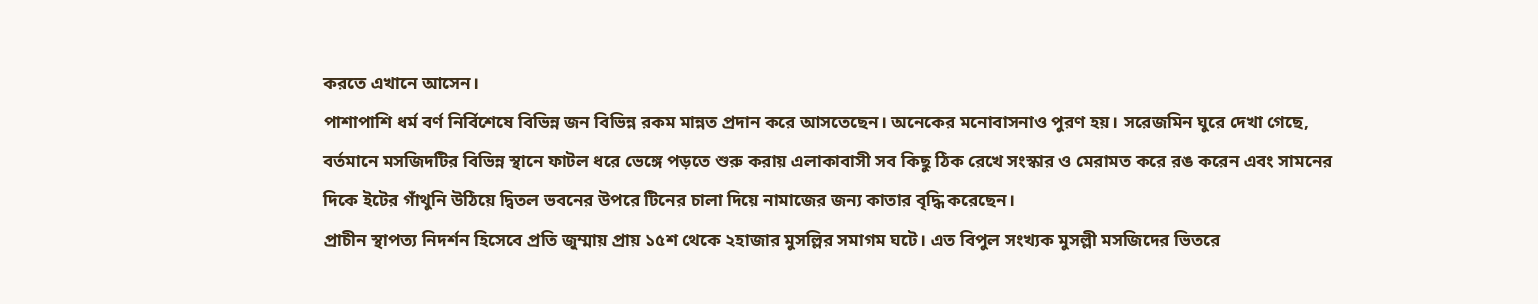করতে এখানে আসেন।
পাশাপাশি ধর্ম বর্ণ নির্বিশেষে বিভিন্ন জন বিভিন্ন রকম মান্নত প্রদান করে আসতেছেন। অনেকের মনোবাসনাও পুরণ হয়। সরেজমিন ঘুরে দেখা গেছে, বর্তমানে মসজিদটির বিভিন্ন স্থানে ফাটল ধরে ভেঙ্গে পড়তে শুরু করায় এলাকাবাসী সব কিছু ঠিক রেখে সংস্কার ও মেরামত করে রঙ করেন এবং সামনের দিকে ইটের গাঁথুনি উঠিয়ে দ্বিতল ভবনের উপরে টিনের চালা দিয়ে নামাজের জন্য কাতার বৃদ্ধি করেছেন।
প্রাচীন স্থাপত্য নিদর্শন হিসেবে প্রতি জুম্মায় প্রায় ১৫শ থেকে ২হাজার মুসল্লির সমাগম ঘটে। এত বিপুল সংখ্যক মুসল্লী মসজিদের ভিতরে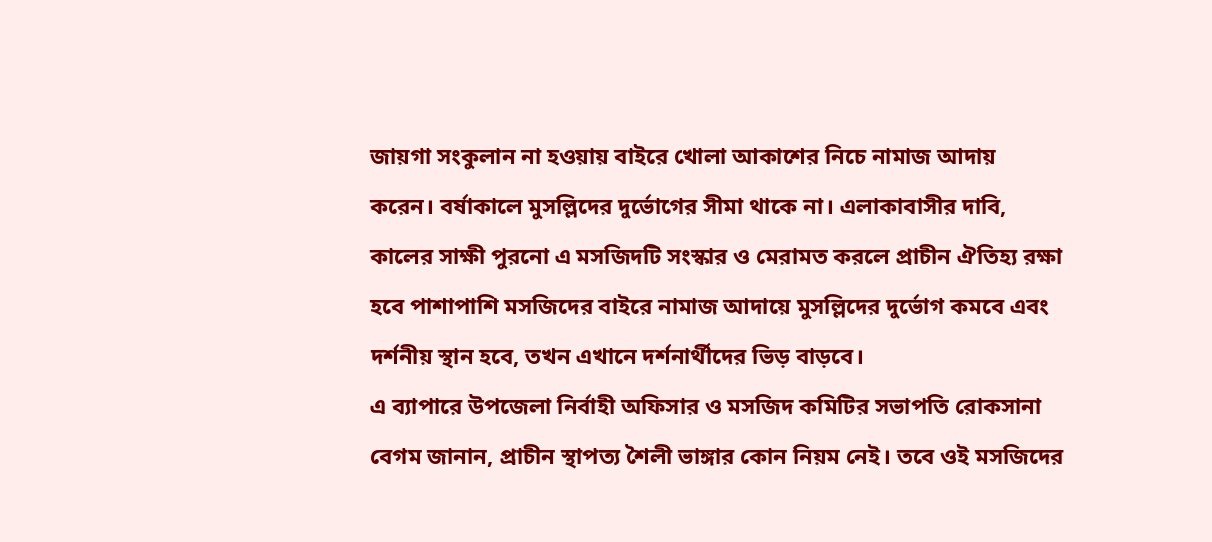জায়গা সংকুলান না হওয়ায় বাইরে খোলা আকাশের নিচে নামাজ আদায় করেন। বর্ষাকালে মুসল্লিদের দুর্ভোগের সীমা থাকে না। এলাকাবাসীর দাবি, কালের সাক্ষী পুরনো এ মসজিদটি সংস্কার ও মেরামত করলে প্রাচীন ঐতিহ্য রক্ষা হবে পাশাপাশি মসজিদের বাইরে নামাজ আদায়ে মুসল্লিদের দুর্ভোগ কমবে এবং দর্শনীয় স্থান হবে, তখন এখানে দর্শনার্থীদের ভিড় বাড়বে।
এ ব্যাপারে উপজেলা নির্বাহী অফিসার ও মসজিদ কমিটির সভাপতি রোকসানা বেগম জানান, প্রাচীন স্থাপত্য শৈলী ভাঙ্গার কোন নিয়ম নেই। তবে ওই মসজিদের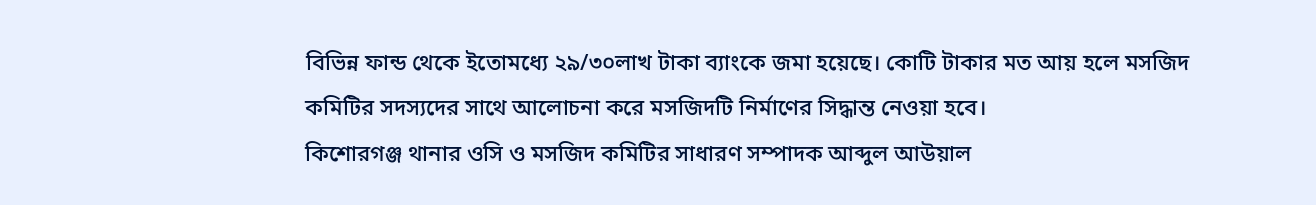বিভিন্ন ফান্ড থেকে ইতোমধ্যে ২৯/৩০লাখ টাকা ব্যাংকে জমা হয়েছে। কোটি টাকার মত আয় হলে মসজিদ কমিটির সদস্যদের সাথে আলোচনা করে মসজিদটি নির্মাণের সিদ্ধান্ত নেওয়া হবে।
কিশোরগঞ্জ থানার ওসি ও মসজিদ কমিটির সাধারণ সম্পাদক আব্দুল আউয়াল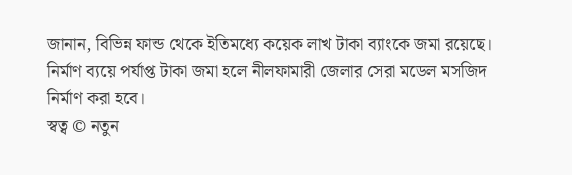জানান, বিভিন্ন ফান্ড থেকে ইতিমধ্যে কয়েক লাখ টাকা ব্যাংকে জমা রয়েছে। নির্মাণ ব্যয়ে পর্যাপ্ত টাকা জমা হলে নীলফামারী জেলার সেরা মডেল মসজিদ নির্মাণ করা হবে।
স্বত্ব © নতুন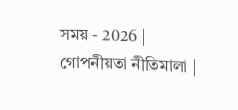সময় - 2026 | গোপনীয়তা নীতিমালা |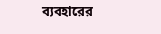ব্যবহারের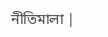নীতিমালা |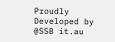Proudly Developed by @SSB it.au